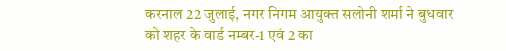करनाल 22 जुलाई, नगर निगम आयुक्त सलोनी शर्मा ने बुधवार को शहर के वार्ड नम्बर-1 एवं 2 का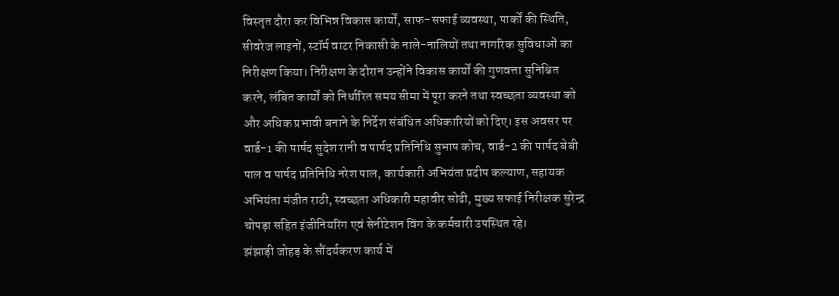विस्तृत दौरा कर विभिन्न विकास कार्यों, साफ-सफाई व्यवस्था, पार्कों की स्थिति, सीवरेज लाइनों, स्टॉर्म वाटर निकासी के नाले-नालियों तथा नागरिक सुविधाओं का निरीक्षण किया। निरीक्षण के दौरान उन्होंने विकास कार्यों की गुणवत्ता सुनिश्चित करने, लंबित कार्यों को निर्धारित समय सीमा में पूरा करने तथा स्वच्छता व्यवस्था को और अधिक प्रभावी बनाने के निर्देश संबंधित अधिकारियों को दिए। इस अवसर पर वार्ड-1 की पार्षद सुदेश रानी व पार्षद प्रतिनिधि सुभाष कोच, वार्ड-2 की पार्षद बेबी पाल व पार्षद प्रतिनिधि नरेश पाल, कार्यकारी अभियंता प्रदीप कल्याण, सहायक अभियंता मंजीत राठी, स्वच्छता अधिकारी महावीर सोढी, मुख्य सफाई निरीक्षक सुरेन्द्र चोपड़ा सहित इंजीनियरिंग एवं सेनीटेशन विंग के कर्मचारी उपस्थित रहे।
झंझाड़ी जोहड़ के सौंदर्यकरण कार्य में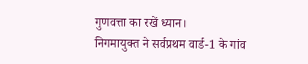गुणवत्ता का रखें ध्यान।
निगमायुक्त ने सर्वप्रथम वार्ड-1 के गांव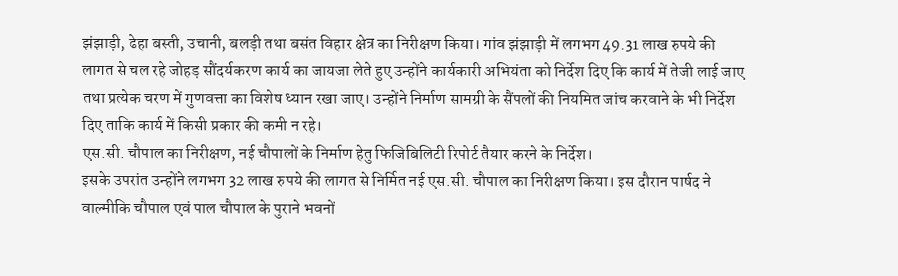झंझाड़ी, ढेहा बस्ती, उचानी, बलड़ी तथा बसंत विहार क्षेत्र का निरीक्षण किया। गांव झंझाड़ी में लगभग 49.31 लाख रुपये की लागत से चल रहे जोहड़ सौंदर्यकरण कार्य का जायजा लेते हुए उन्होंने कार्यकारी अभियंता को निर्देश दिए कि कार्य में तेजी लाई जाए तथा प्रत्येक चरण में गुणवत्ता का विशेष ध्यान रखा जाए। उन्होंने निर्माण सामग्री के सैंपलों की नियमित जांच करवाने के भी निर्देश दिए ताकि कार्य में किसी प्रकार की कमी न रहे।
एस.सी. चौपाल का निरीक्षण, नई चौपालों के निर्माण हेतु फिजिबिलिटी रिपोर्ट तैयार करने के निर्देश।
इसके उपरांत उन्होंने लगभग 32 लाख रुपये की लागत से निर्मित नई एस.सी. चौपाल का निरीक्षण किया। इस दौरान पार्षद ने वाल्मीकि चौपाल एवं पाल चौपाल के पुराने भवनों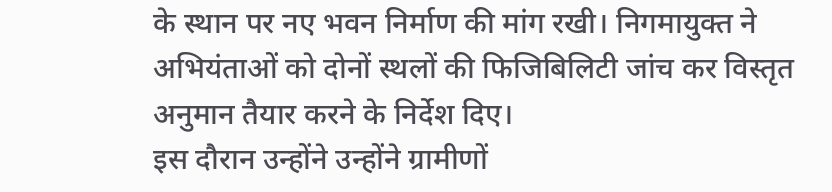के स्थान पर नए भवन निर्माण की मांग रखी। निगमायुक्त ने अभियंताओं को दोनों स्थलों की फिजिबिलिटी जांच कर विस्तृत अनुमान तैयार करने के निर्देश दिए।
इस दौरान उन्होंने उन्होंने ग्रामीणों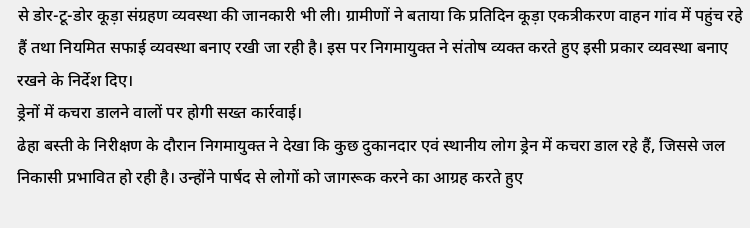से डोर-टू-डोर कूड़ा संग्रहण व्यवस्था की जानकारी भी ली। ग्रामीणों ने बताया कि प्रतिदिन कूड़ा एकत्रीकरण वाहन गांव में पहुंच रहे हैं तथा नियमित सफाई व्यवस्था बनाए रखी जा रही है। इस पर निगमायुक्त ने संतोष व्यक्त करते हुए इसी प्रकार व्यवस्था बनाए रखने के निर्देश दिए।
ड्रेनों में कचरा डालने वालों पर होगी सख्त कार्रवाई।
ढेहा बस्ती के निरीक्षण के दौरान निगमायुक्त ने देखा कि कुछ दुकानदार एवं स्थानीय लोग ड्रेन में कचरा डाल रहे हैं, जिससे जल निकासी प्रभावित हो रही है। उन्होंने पार्षद से लोगों को जागरूक करने का आग्रह करते हुए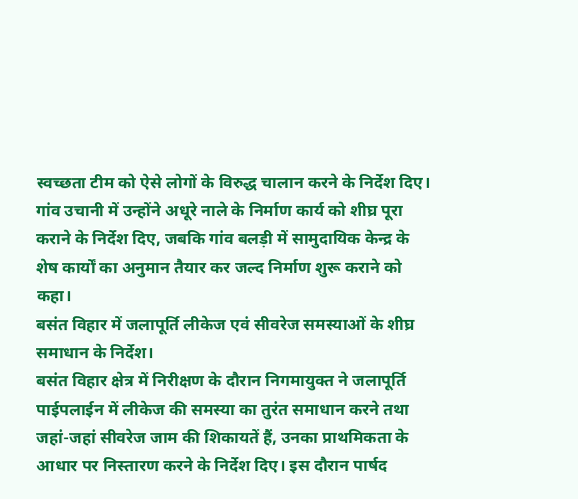स्वच्छता टीम को ऐसे लोगों के विरुद्ध चालान करने के निर्देश दिए। गांव उचानी में उन्होंने अधूरे नाले के निर्माण कार्य को शीघ्र पूरा कराने के निर्देश दिए, जबकि गांव बलड़ी में सामुदायिक केन्द्र के शेष कार्यों का अनुमान तैयार कर जल्द निर्माण शुरू कराने को कहा।
बसंत विहार में जलापूर्ति लीकेज एवं सीवरेज समस्याओं के शीघ्र समाधान के निर्देश।
बसंत विहार क्षेत्र में निरीक्षण के दौरान निगमायुक्त ने जलापूर्ति पाईपलाईन में लीकेज की समस्या का तुरंत समाधान करने तथा जहां-जहां सीवरेज जाम की शिकायतें हैं, उनका प्राथमिकता के आधार पर निस्तारण करने के निर्देश दिए। इस दौरान पार्षद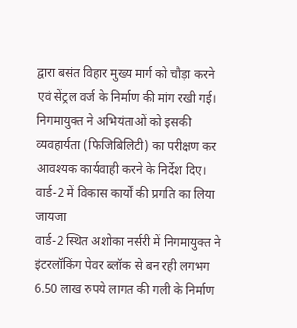द्वारा बसंत विहार मुख्य मार्ग को चौड़ा करने एवं सेंट्रल वर्ज के निर्माण की मांग रखी गई। निगमायुक्त ने अभियंताओं को इसकी व्यवहार्यता (फिजिबिलिटी) का परीक्षण कर आवश्यक कार्यवाही करने के निर्देश दिए।
वार्ड-2 में विकास कार्यों की प्रगति का लिया जायजा
वार्ड-2 स्थित अशोका नर्सरी में निगमायुक्त ने इंटरलॉकिंग पेवर ब्लॉक से बन रही लगभग 6.50 लाख रुपये लागत की गली के निर्माण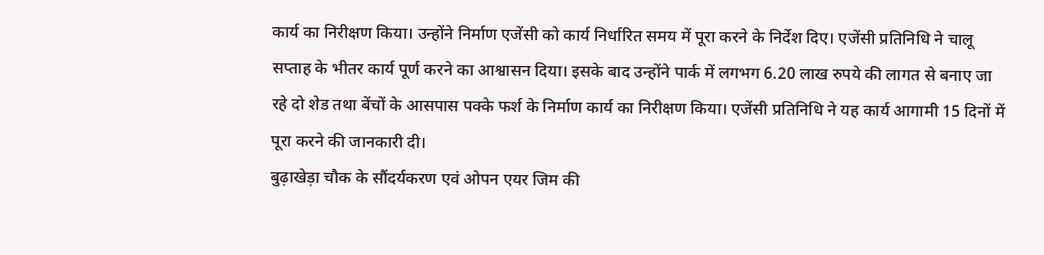कार्य का निरीक्षण किया। उन्होंने निर्माण एजेंसी को कार्य निर्धारित समय में पूरा करने के निर्देश दिए। एजेंसी प्रतिनिधि ने चालू सप्ताह के भीतर कार्य पूर्ण करने का आश्वासन दिया। इसके बाद उन्होंने पार्क में लगभग 6.20 लाख रुपये की लागत से बनाए जा रहे दो शेड तथा बेंचों के आसपास पक्के फर्श के निर्माण कार्य का निरीक्षण किया। एजेंसी प्रतिनिधि ने यह कार्य आगामी 15 दिनों में पूरा करने की जानकारी दी।
बुढ़ाखेड़ा चौक के सौंदर्यकरण एवं ओपन एयर जिम की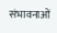संभावनाओं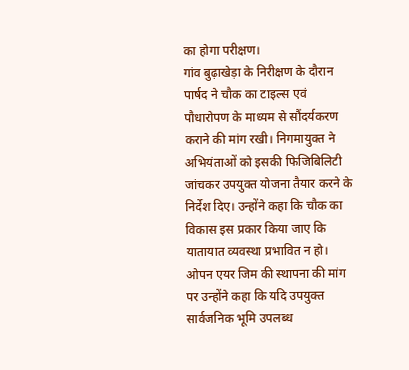का होगा परीक्षण।
गांव बुढ़ाखेड़ा के निरीक्षण के दौरान पार्षद ने चौक का टाइल्स एवं पौधारोपण के माध्यम से सौंदर्यकरण कराने की मांग रखी। निगमायुक्त ने अभियंताओं को इसकी फिजिबिलिटी जांचकर उपयुक्त योजना तैयार करने के निर्देश दिए। उन्होंने कहा कि चौक का विकास इस प्रकार किया जाए कि यातायात व्यवस्था प्रभावित न हो। ओपन एयर जिम की स्थापना की मांग पर उन्होंने कहा कि यदि उपयुक्त सार्वजनिक भूमि उपलब्ध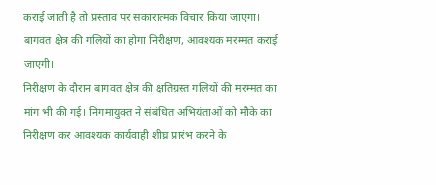कराई जाती है तो प्रस्ताव पर सकारात्मक विचार किया जाएगा।
बागवत क्षेत्र की गलियों का होगा निरीक्षण, आवश्यक मरम्मत कराई जाएगी।
निरीक्षण के दौरान बागवत क्षेत्र की क्षतिग्रस्त गलियों की मरम्मत का मांग भी की गई। निगमायुक्त ने संबंधित अभियंताओं को मौके का निरीक्षण कर आवश्यक कार्यवाही शीघ्र प्रारंभ करने के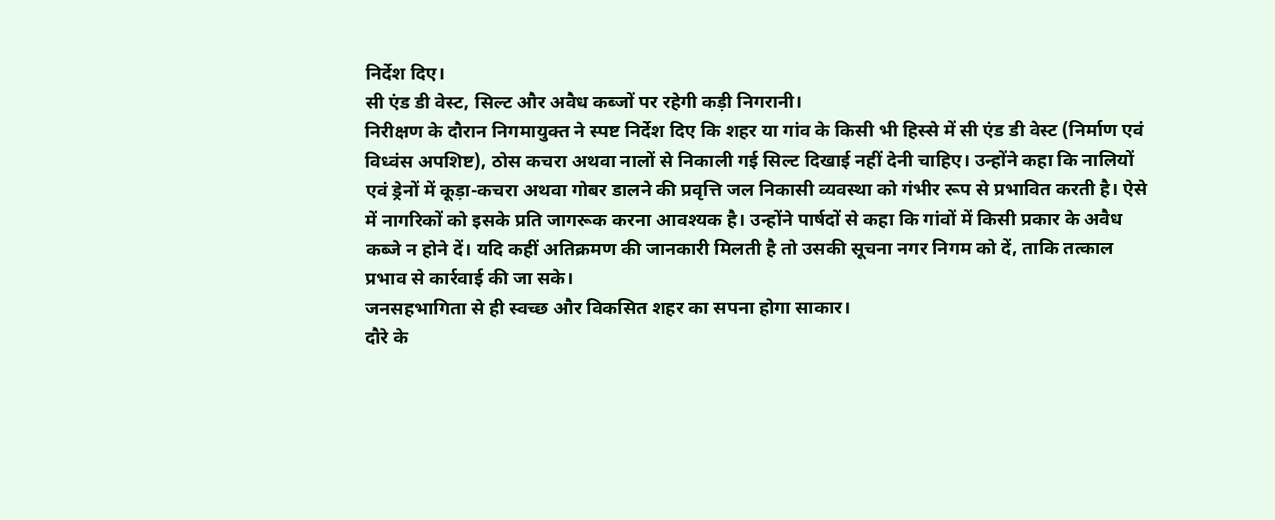निर्देश दिए।
सी एंड डी वेस्ट, सिल्ट और अवैध कब्जों पर रहेगी कड़ी निगरानी।
निरीक्षण के दौरान निगमायुक्त ने स्पष्ट निर्देश दिए कि शहर या गांव के किसी भी हिस्से में सी एंड डी वेस्ट (निर्माण एवं विध्वंस अपशिष्ट), ठोस कचरा अथवा नालों से निकाली गई सिल्ट दिखाई नहीं देनी चाहिए। उन्होंने कहा कि नालियों एवं ड्रेनों में कूड़ा-कचरा अथवा गोबर डालने की प्रवृत्ति जल निकासी व्यवस्था को गंभीर रूप से प्रभावित करती है। ऐसे में नागरिकों को इसके प्रति जागरूक करना आवश्यक है। उन्होंने पार्षदों से कहा कि गांवों में किसी प्रकार के अवैध कब्जे न होने दें। यदि कहीं अतिक्रमण की जानकारी मिलती है तो उसकी सूचना नगर निगम को दें, ताकि तत्काल प्रभाव से कार्रवाई की जा सके।
जनसहभागिता से ही स्वच्छ और विकसित शहर का सपना होगा साकार।
दौरे के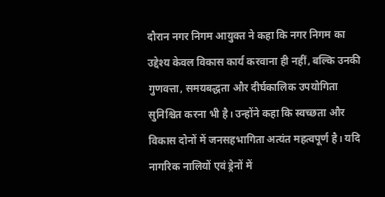दौरान नगर निगम आयुक्त ने कहा कि नगर निगम का उद्देश्य केवल विकास कार्य करवाना ही नहीं, बल्कि उनकी गुणवत्ता, समयबद्धता और दीर्घकालिक उपयोगिता सुनिश्चित करना भी है। उन्होंने कहा कि स्वच्छता और विकास दोनों में जनसहभागिता अत्यंत महत्वपूर्ण है। यदि नागरिक नालियों एवं ड्रेनों में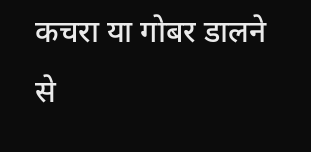कचरा या गोबर डालने से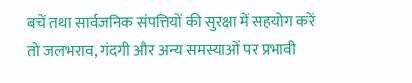बचें तथा सार्वजनिक संपत्तियों की सुरक्षा में सहयोग करें तो जलभराव, गंदगी और अन्य समस्याओं पर प्रभावी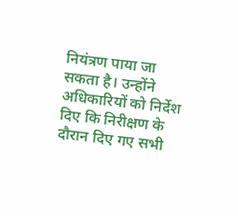नियंत्रण पाया जा सकता है। उन्होंने अधिकारियों को निर्देश दिए कि निरीक्षण के दौरान दिए गए सभी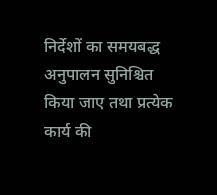निर्देशों का समयबद्ध अनुपालन सुनिश्चित किया जाए तथा प्रत्येक कार्य की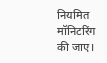नियमित मॉनिटरिंग की जाए।